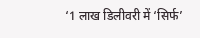‘1 लाख डिलीवरी में ‘सिर्फ’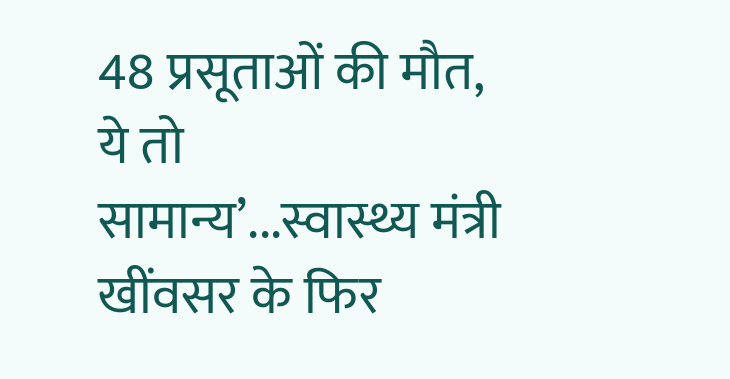48 प्रसूताओं की मौत, ये तो सामान्य’...स्वास्थ्य मंत्री खींवसर के फिर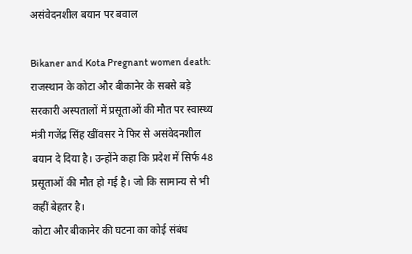असंवेदनशील बयान पर बवाल

Bikaner and Kota Pregnant women death: राजस्थान के कोटा और बीकानेर के सबसे बड़े सरकारी अस्पतालों में प्रसूताओं की मौत पर स्वास्थ्य मंत्री गजेंद्र सिंह खींवसर ने फिर से असंवेदनशील बयान दे दिया है। उन्होंने कहा कि प्रदेश में सिर्फ 48 प्रसूताओं की मौत हो गई है। जो कि सामान्य से भी कहीं बेहतर है।
कोटा और बीकानेर की घटना का कोई संबंध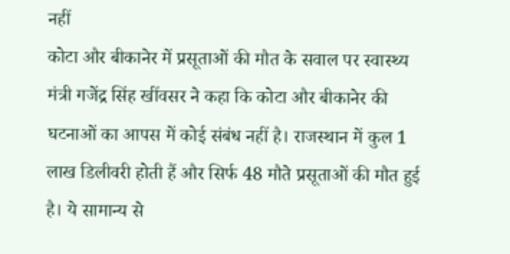नहीं
कोटा और बीकानेर में प्रसूताओं की मौत के सवाल पर स्वास्थ्य मंत्री गजेंद्र सिंह खींवसर ने कहा कि कोटा और बीकानेर की घटनाओं का आपस में कोई संबंध नहीं है। राजस्थान में कुल 1 लाख डिलीवरी होती हैं और सिर्फ 48 मौते प्रसूताओं की मौत हुई है। ये सामान्य से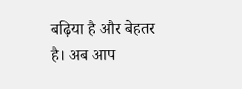बढ़िया है और बेहतर है। अब आप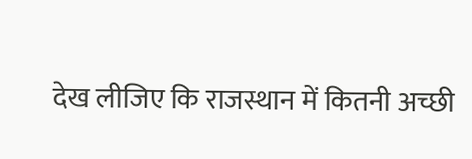देख लीजिए कि राजस्थान में कितनी अच्छी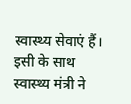स्वास्थ्य सेवाएं हैं।
इसी के साथ स्वास्थ्य मंत्री ने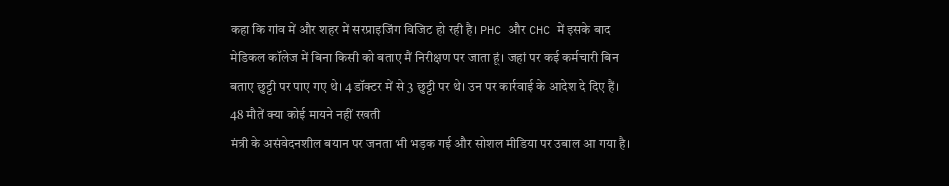कहा कि गांव में और शहर में सरप्राइजिंग विजिट हो रही है। PHC और CHC में इसके बाद मेडिकल कॉलेज में बिना किसी को बताए मैं निरीक्षण पर जाता हूं। जहां पर कई कर्मचारी बिन बताए छुट्टी पर पाए गए थे। 4 डॉक्टर में से 3 छुट्टी पर थे। उन पर कार्रवाई के आदेश दे दिए हैं।
48 मौतें क्या कोई मायने नहीं रखती
मंत्री के असंवेदनशील बयान पर जनता भी भड़क गई और सोशल मीडिया पर उबाल आ गया है।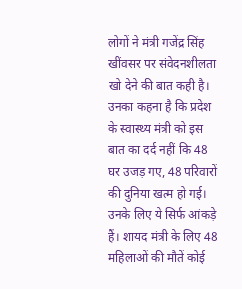लोगों ने मंत्री गजेंद्र सिंह खींवसर पर संवेदनशीलता खो देने की बात कही है। उनका कहना है कि प्रदेश के स्वास्थ्य मंत्री को इस बात का दर्द नहीं कि 48 घर उजड़ गए, 48 परिवारों की दुनिया खत्म हो गई। उनके लिए ये सिर्फ आंकड़े हैं। शायद मंत्री के लिए 48 महिलाओं की मौतें कोई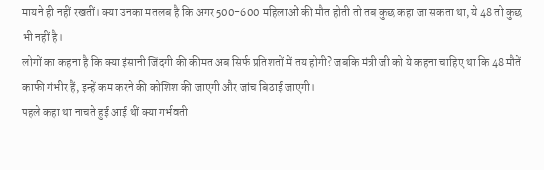मायने ही नहीं रखतीं। क्या उनका मतलब है कि अगर 500-600 महिलाओं की मौत होती तो तब कुछ कहा जा सकता था, ये 48 तो कुछ भी नहीं है।
लोगों का कहना है कि क्या इंसानी जिंदगी की कीमत अब सिर्फ प्रतिशतों में तय होगी? जबकि मंत्री जी को ये कहना चाहिए था कि 48 मौतें काफी गंभीर हैं, इन्हें कम करने की कोशिश की जाएगी और जांच बिठाई जाएगी।
पहले कहा था नाचते हुई आई थीं क्या गर्भवती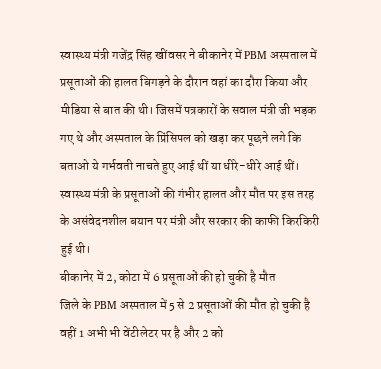स्वास्थ्य मंत्री गजेंद्र सिंह खींवसर ने बीकानेर में PBM अस्पताल में प्रसूताओं की हालत बिगड़ने के दौरान वहां का दौरा किया और मीडिया से बात की थी। जिसमें पत्रकारों के सवाल मंत्री जी भड़क गए थे और अस्पताल के प्रिंसिपल को खड़ा कर पूछने लगे कि बताओ ये गर्भवती नाचते हुए आई थीं या धीरे-धीरे आई थीं। स्वास्थ्य मंत्री के प्रसूताओं की गंभीर हालत और मौत पर इस तरह के असंवेदनशील बयान पर मंत्री और सरकार की काफी किरकिरी हुई थी।
बीकानेर में 2, कोटा में 6 प्रसूताओं की हो चुकी है मौत
जिले के PBM अस्पताल में 5 से 2 प्रसूताओं की मौत हो चुकी है वहीं 1 अभी भी वेंटीलेटर पर है और 2 को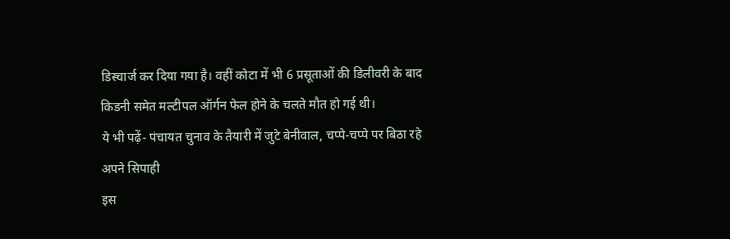डिस्चार्ज कर दिया गया है। वहीं कोटा में भी 6 प्रसूताओं की डिलीवरी के बाद किडनी समेत मल्टीपल ऑर्गन फेल होने के चलते मौत हो गई थी।
ये भी पढ़ें- पंचायत चुनाव के तैयारी में जुटे बेनीवाल, चप्पे-चप्पे पर बिठा रहे अपने सिपाही
इस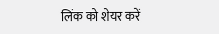लिंक को शेयर करें